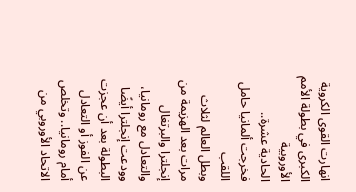انهارت القوى الكروية
الكبرى في بطولة الأمم الأوروبية
الحادية عشرة.. فخرجت ألمانيا حامل اللقب
وبطل العالم لثلاث مرات بعد الهزيمة من
إنجلترا والبرتغال والتعادل مع رومانيا،
وودعت إنجلترا أيضًا البطولة بعد أن عجزت
عن الفوز أو التعادل أمام رومانيا.. وتخلص
الاتحاد الأوروبي من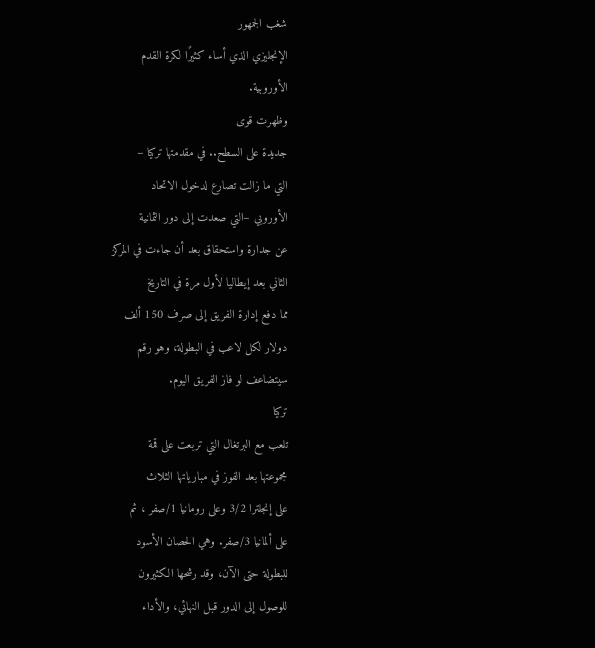شغب الجمهور
الإنجليزي الذي أساء كثيرًا لكرة القدم
الأوروبية.
وظهرت قوى
جديدة على السطح.. في مقدمتها تركيا –
التي ما زالت تصارع لدخول الاتحاد
الأوروبي –التي صعدت إلى دور الثمانية
عن جدارة واستحقاق بعد أن جاءت في المركز
الثاني بعد إيطاليا لأول مرة في التاريخ
مما دفع إدارة الفريق إلى صرف 150 ألف
دولار لكل لاعب في البطولة، وهو رقم
سيتضاعف لو فاز الفريق اليوم.
تركيا
تلعب مع البرتغال التي تربعت على قمة
مجموعتها بعد الفوز في مبارياتها الثلاث
على إنجلترا 3/2 وعلى رومانيا 1/صفر ، ثم
على ألمانيا 3/صفر. وهي الحصان الأسود
للبطولة حتى الآن، وقد رشحها الكثيرون
للوصول إلى الدور قبل النهائي، والأداء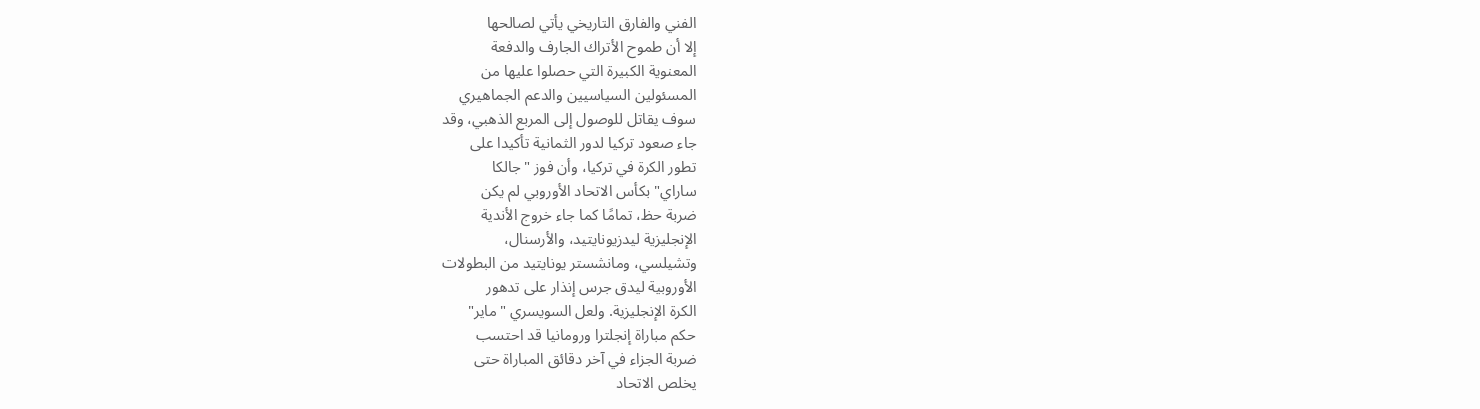الفني والفارق التاريخي يأتي لصالحها
إلا أن طموح الأتراك الجارف والدفعة
المعنوية الكبيرة التي حصلوا عليها من
المسئولين السياسيين والدعم الجماهيري
سوف يقاتل للوصول إلى المربع الذهبي، وقد
جاء صعود تركيا لدور الثمانية تأكيدا على
تطور الكرة في تركيا، وأن فوز "جالكا
ساراي" بكأس الاتحاد الأوروبي لم يكن
ضربة حظ، تمامًا كما جاء خروج الأندية
الإنجليزية ليدزيونايتيد، والأرسنال،
وتشيلسي، ومانشستر يونايتيد من البطولات
الأوروبية ليدق جرس إنذار على تدهور
الكرة الإنجليزية. ولعل السويسري "ماير"
حكم مباراة إنجلترا ورومانيا قد احتسب
ضربة الجزاء في آخر دقائق المباراة حتى
يخلص الاتحاد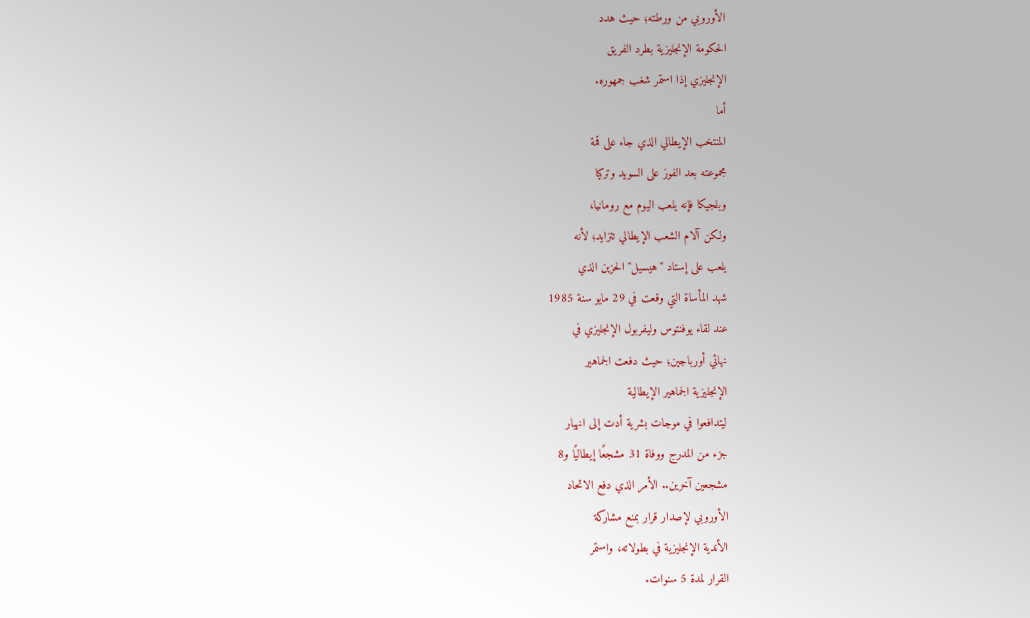الأوروبي من ورطته؛ حيث هدد
الحكومة الإنجليزية بطرد الفريق
الإنجليزي إذا استمر شغب جمهوره.
أما
المنتخب الإيطالي الذي جاء على قمة
مجموعته بعد الفوز على السويد وتركيا
وبلجيكا فإنه يلعب اليوم مع رومانيا،
ولكن آلام الشعب الإيطالي تتزايد؛ لأنه
يلعب على إستاد "هيسيل" الحزين الذي
شهد المأساة التي وقعت في 29 مايو سنة 1985
عند لقاء يوفنتوس وليفربول الإنجليزي في
نهائي أورباجين؛ حيث دفعت الجماهير
الإنجليزية الجماهير الإيطالية
ليتدافعوا في موجات بشرية أدت إلى انهيار
جزء من المدرج ووفاة 31 مشجعًا إيطاليًا و8
مشجعين آخرين.. الأمر الذي دفع الاتحاد
الأوروبي لإصدار قرار بمنع مشاركة
الأندية الإنجليزية في بطولاته، واستمر
القرار لمدة 5 سنوات.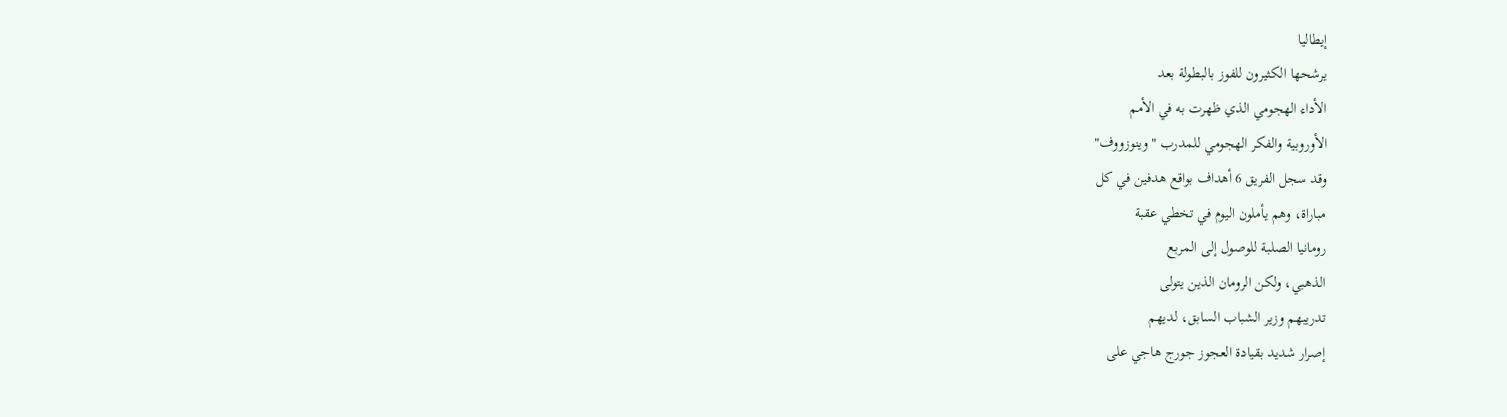إيطاليا
يرشحها الكثيرون للفوز بالبطولة بعد
الأداء الهجومي الذي ظهرت به في الأمم
الأوروبية والفكر الهجومي للمدرب "وينوزووف"
وقد سجل الفريق 6 أهداف بواقع هدفين في كل
مباراة، وهم يأملون اليوم في تخطي عقبة
رومانيا الصلبة للوصول إلى المربع
الذهبي، ولكن الرومان الذين يتولى
تدريبهم وزير الشباب السابق، لديهم
إصرار شديد بقيادة العجوز جورج هاجي على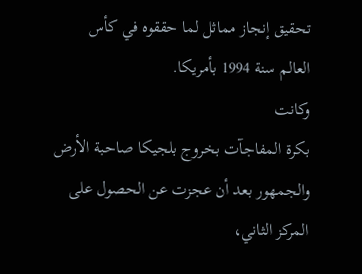تحقيق إنجاز مماثل لما حققوه في كأس
العالم سنة 1994 بأمريكا.
وكانت
بكرة المفاجآت بخروج بلجيكا صاحبة الأرض
والجمهور بعد أن عجزت عن الحصول على
المركز الثاني،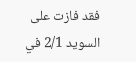فقد فازت على السويد 2/1 في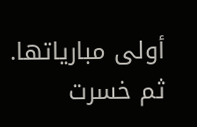أولى مبارياتها. ثم خسرت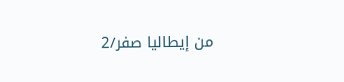من إيطاليا صفر/2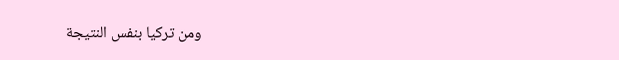ومن تركيا بنفس النتيجة